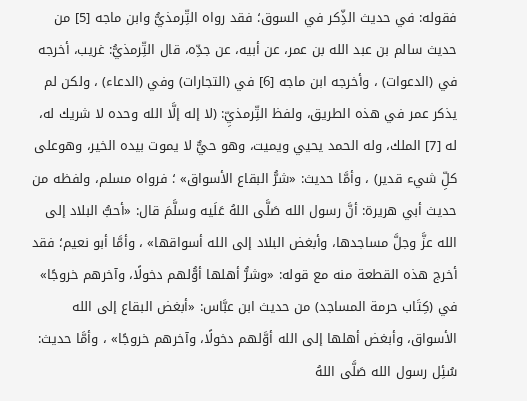فقوله: في حديث الذِّكر في السوق؛ فقد رواه التِّرمذيُّ وابن ماجه [5] من حديث سالم بن عبد الله بن عمر، عن أبيه، عن جدِّه، قال التِّرمذيُّ: غريب، أخرجه في (الدعوات) ، وأخرجه ابن ماجه [6] في (التجارات) وفي (الدعاء) ، ولكن لم يذكر عمر في هذه الطريق، ولفظ التِّرمذيِّ: (لا إله إلَّا الله وحده لا شريك له، له [7] الملك، وله الحمد يحيي ويميت، وهو حيٌّ لا يموت بيده الخير، وهوعلى كلِّ شيء قدير) ، وأمَّا حديث: «شرُّ البقاع الأسواق» ؛ فرواه مسلم، ولفظه من حديث أبي هريرة: أنَّ رسول الله صَلَّى اللهُ عَلَيه وسلَّمَ قال: «أحبُّ البلاد إلى الله عزَّ وجلَّ مساجدها، وأبغض البلاد إلى الله أسواقها» ، وأمَّا أبو نعيم؛ فقد أخرج هذه القطعة منه مع قوله: «وشرُّ أهلها أوُّلهم دخولًا، وآخرهم خروجًا» في (كِتَاب حرمة المساجد) من حديث ابن عبَّاس: «أبغض البقاع إلى الله الأسواق، وأبغض أهلها إلى الله أوَّلهم دخولًا، وآخرهم خروجًا» ، وأمَّا حديث: سُئِل رسول الله صَلَّى اللهُ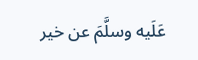عَلَيه وسلَّمَ عن خير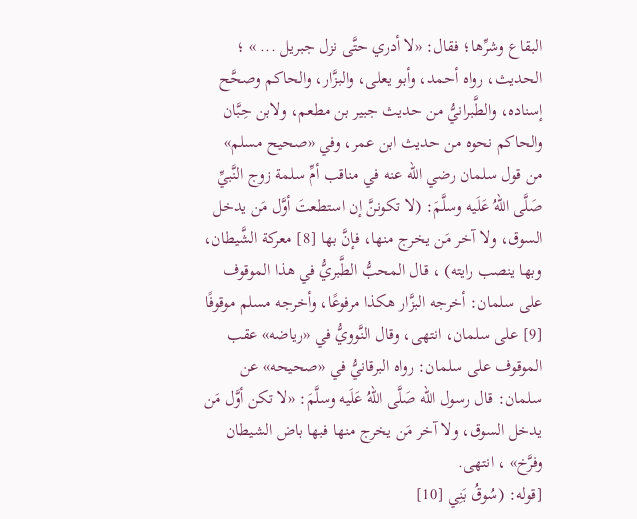البقاع وشرِّها؛ فقال: «لا أدري حتَّى نزل جبريل ... » ؛ الحديث، رواه أحمد، وأبو يعلى، والبزَّار، والحاكم وصحَّح إسناده، والطَّبرانيُّ من حديث جبير بن مطعم، ولابن حِبَّان والحاكم نحوه من حديث ابن عمر، وفي «صحيح مسلم» من قول سلمان رضي الله عنه في مناقب أمِّ سلمة زوج النَّبيِّ صَلَّى اللهُ عَلَيه وسلَّمَ: (لا تكوننَّ إن استطعتَ أوَّل مَن يدخل السوق، ولا آخر مَن يخرج منها، فإنَّ بها [8] معركة الشَّيطان، وبها ينصب رايته) ، قال المحبُّ الطَّبريُّ في هذا الموقوف على سلمان: أخرجه البزَّار هكذا مرفوعًا، وأخرجه مسلم موقوفًا [9] على سلمان، انتهى، وقال النَّوويُّ في «رياضه» عقب الموقوف على سلمان: رواه البرقانيُّ في «صحيحه» عن سلمان: قال رسول الله صَلَّى اللهُ عَلَيه وسلَّمَ: «لا تكن أوَّل مَن يدخل السوق، ولا آخر مَن يخرج منها فبها باض الشيطان وفرَّخ» ، انتهى.
[قوله: (سُوقُ بَنِي [10]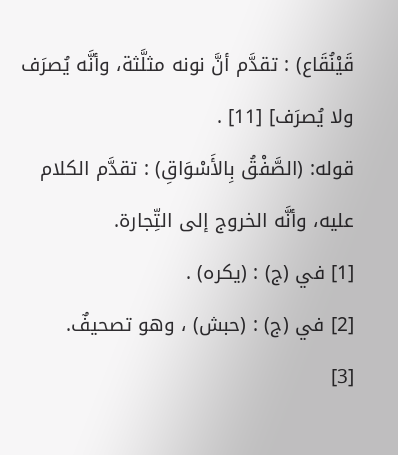قَيْنُقَاع) : تقدَّم أنَّ نونه مثلَّثة، وأنَّه يُصرَف ولا يُصرَف] [11] .
قوله: (الصَّفْقُ بِالأَسْوَاقِ) : تقدَّم الكلام عليه، وأنَّه الخروج إلى التِّجارة.
[1] في (ج) : (يكره) .
[2] في (ج) : (حبش) ، وهو تصحيفٌ.
[3]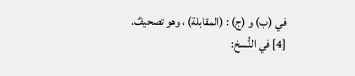في (ب) و (ج) : (المقابلة) ، وهو تصحيفٌ.
[4] في النُّسخ: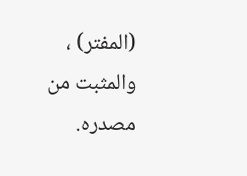(المفتر) ، والمثبت من مصدره.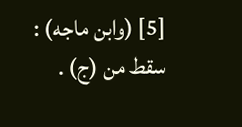[5] (وابن ماجه) : سقط من (ج) .